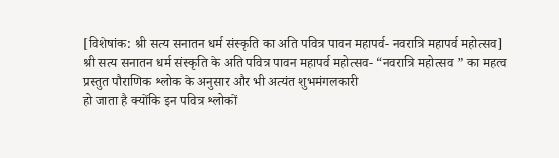[विशेषांक: श्री सत्य सनातन धर्म संस्कृति का अति पवित्र पावन महापर्व- नवरात्रि महापर्व महोत्सव]
श्री सत्य सनातन धर्म संस्कृति के अति पवित्र पावन महापर्व महोत्सव- “नवरात्रि महोत्सव ” का महत्व प्रस्तुत पौराणिक श्लोक के अनुसार और भी अत्यंत शुभमंगलकारी
हो जाता है क्योंकि इन पवित्र श्लोकों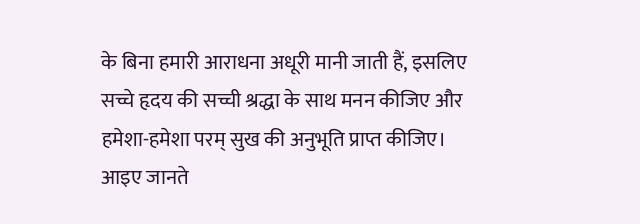के बिना हमारी आराधना अधूरी मानी जाती हैं, इसलिए सच्चे हृदय की सच्ची श्रद्धा के साथ मनन कीजिए और हमेशा-हमेशा परम् सुख की अनुभूति प्राप्त कीजिए। आइए जानते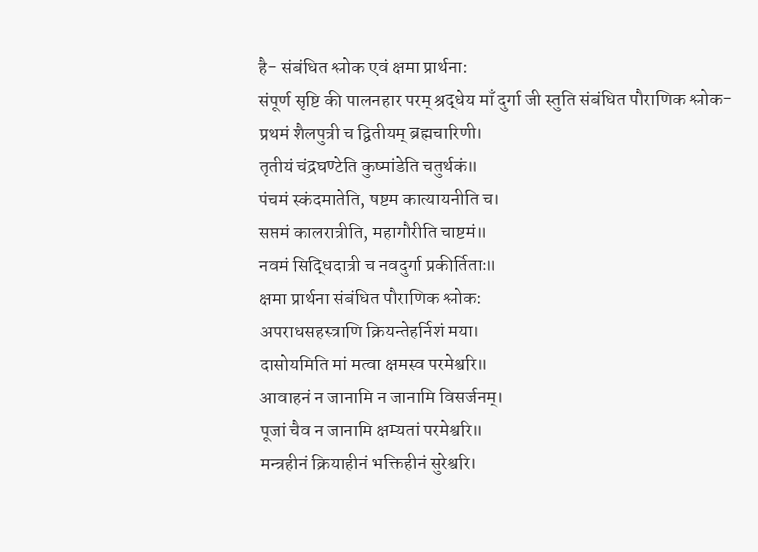है- संबंधित श्लोक एवं क्षमा प्रार्थना:
संपूर्ण सृष्टि की पालनहार परम् श्रद्धेय माँ दुर्गा जी स्तुति संबंधित पौराणिक श्लोक-
प्रथमं शैलपुत्री च द्वितीयम् ब्रह्मचारिणी।
तृतीयं चंद्रघण्टेति कुष्मांडेति चतुर्थकं॥
पंचमं स्कंदमातेति, षष्टम कात्यायनीति च।
सप्तमं कालरात्रीति, महागौरीति चाष्टमं॥
नवमं सिद्धिदात्री च नवदुर्गा प्रकीर्तिताः॥
क्षमा प्रार्थना संबंधित पौराणिक श्लोक:
अपराधसहस्त्राणि क्रियन्तेहर्निशं मया।
दासोयमिति मां मत्वा क्षमस्व परमेश्वरि॥
आवाहनं न जानामि न जानामि विसर्जनम्।
पूजां चैव न जानामि क्षम्यतां परमेश्वरि॥
मन्त्रहीनं क्रियाहीनं भक्तिहीनं सुरेश्वरि।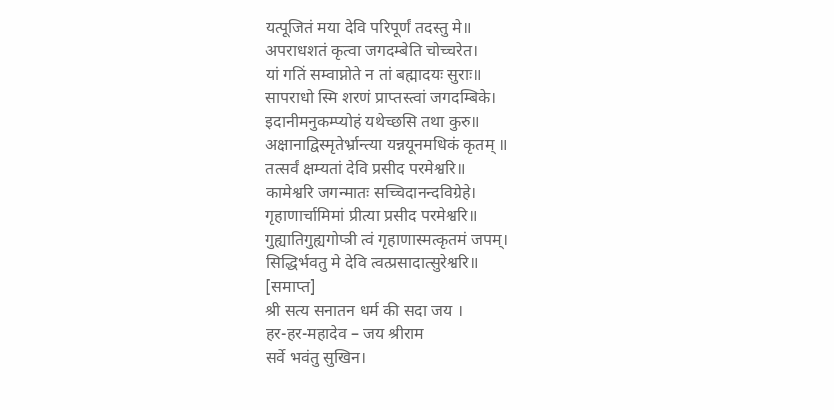यत्पूजितं मया देवि परिपूर्णं तदस्तु मे॥
अपराधशतं कृत्वा जगदम्बेति चोच्चरेत।
यां गतिं सम्वाप्नोते न तां बह्मादयः सुराः॥
सापराधो स्मि शरणं प्राप्तस्त्वां जगदम्बिके।
इदानीमनुकम्प्योहं यथेच्छसि तथा कुरु॥
अक्षानाद्विस्मृतेर्भ्रान्त्या यन्नयूनमधिकं कृतम् ॥
तत्सर्वं क्षम्यतां देवि प्रसीद परमेश्वरि॥
कामेश्वरि जगन्मातः सच्चिदानन्दविग्रेहे।
गृहाणार्चामिमां प्रीत्या प्रसीद परमेश्वरि॥
गुह्यातिगुह्यगोप्त्री त्वं गृहाणास्मत्कृतमं जपम्।
सिद्धिर्भवतु मे देवि त्वत्प्रसादात्सुरेश्वरि॥
[समाप्त]
श्री सत्य सनातन धर्म की सदा जय ।
हर-हर-महादेव – जय श्रीराम
सर्वे भवंतु सुखिन।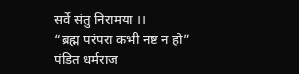सर्वे संतु निरामया ।।
“ब्रह्म परंपरा कभी नष्ट न हो”
पंडित धर्मराज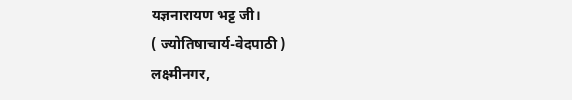यज्ञनारायण भट्ट जी।
( ज्योतिषाचार्य-वेदपाठी )
लक्ष्मीनगर,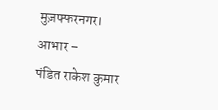मुज़फ्फरनगर।
आभार –
पंडित राकेश कुमार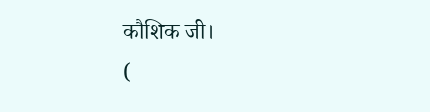कौशिक जी।
(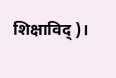शिक्षाविद् )।